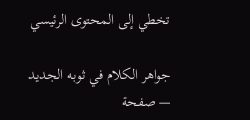تخطي إلى المحتوى الرئيسي

جواهر الكلام في ثوبه الجديد — صفحة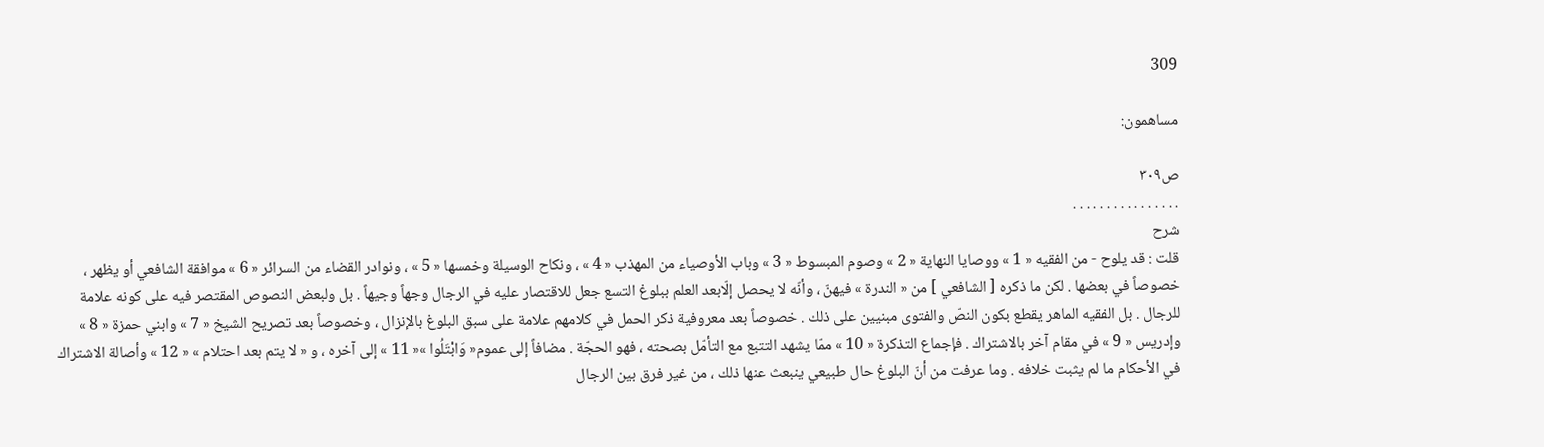309

مساهمون:

ص٣٠٩
. . . . . . . . . . . . . . . .
شرح
قلت : قد يلوح - من الفقيه « 1 » ووصايا النهاية « 2 » وصوم المبسوط « 3 » وباب الأوصياء من المهذب « 4 » ، ونكاح الوسيلة وخمسها « 5 » ، ونوادر القضاء من السرائر « 6 » موافقة الشافعي أو يظهر ، خصوصاً في بعضها . لكن ما ذكره [ الشافعي ] من « الندرة » فيهنّ ، وأنّه لا يحصل إلّابعد العلم ببلوغ التسع جعل للاقتصار عليه في الرجال وجهاً وجيهاً . بل ولبعض النصوص المقتصر فيه على كونه علامة للرجال . بل الفقيه الماهر يقطع بكون النصّ والفتوى مبنيين على ذلك . خصوصاً بعد معروفية ذكر الحمل في كلامهم علامة على سبق البلوغ بالإنزال ، وخصوصاً بعد تصريح الشيخ « 7 » وابني حمزة « 8 » وإدريس « 9 » في مقام آخر بالاشتراك . فإجماع التذكرة « 10 » ممّا يشهد التتبع مع التأمّل بصحته ، فهو الحجّة . مضافاً إلى عموم« وَابْتَلُوا »« 11 » إلى آخره ، و « لا يتم بعد احتلام » « 12 » وأصالة الاشتراك في الأحكام ما لم يثبت خلافه . وما عرفت من أنّ البلوغ حال طبيعي ينبعث عنها ذلك ، من غير فرق بين الرجال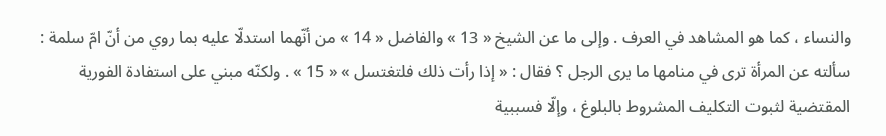والنساء ، كما هو المشاهد في العرف . وإلى ما عن الشيخ « 13 » والفاضل « 14 » من أنّهما استدلّا عليه بما روي من أنّ امّ سلمة : سألته عن المرأة ترى في منامها ما يرى الرجل ؟ فقال : « إذا رأت ذلك فلتغتسل » « 15 » . ولكنّه مبني على استفادة الفورية المقتضية لثبوت التكليف المشروط بالبلوغ ، وإلّا فسببية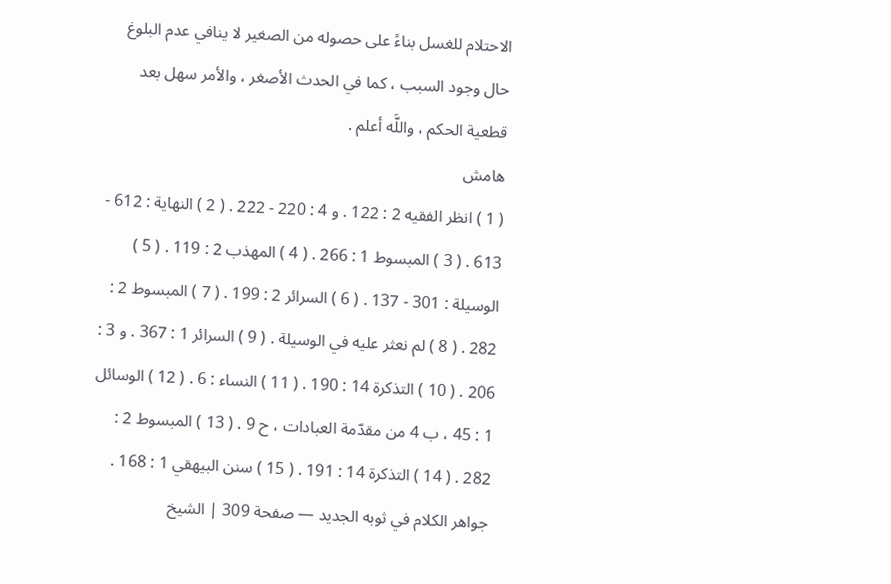الاحتلام للغسل بناءً على حصوله من الصغير لا ينافي عدم البلوغ حال وجود السبب ، كما في الحدث الأصغر ، والأمر سهل بعد قطعية الحكم ، واللَّه أعلم .
هامش
( 1 ) انظر الفقيه 2 : 122 . و 4 : 220 - 222 . ( 2 ) النهاية : 612 - 613 . ( 3 ) المبسوط 1 : 266 . ( 4 ) المهذب 2 : 119 . ( 5 ) الوسيلة : 301 - 137 . ( 6 ) السرائر 2 : 199 . ( 7 ) المبسوط 2 : 282 . ( 8 ) لم نعثر عليه في الوسيلة . ( 9 ) السرائر 1 : 367 . و 3 : 206 . ( 10 ) التذكرة 14 : 190 . ( 11 ) النساء : 6 . ( 12 ) الوسائل 1 : 45 ، ب 4 من مقدّمة العبادات ، ح 9 . ( 13 ) المبسوط 2 : 282 . ( 14 ) التذكرة 14 : 191 . ( 15 ) سنن البيهقي 1 : 168 .
جواهر الكلام في ثوبه الجديد — صفحة 309 | الشيخ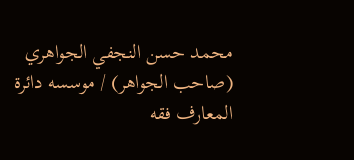محمد حسن النجفي الجواهري (صاحب الجواهر) / موسسه دائرة المعارف فقه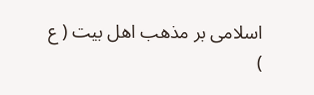اسلامى بر مذهب اهل بيت ( ع )